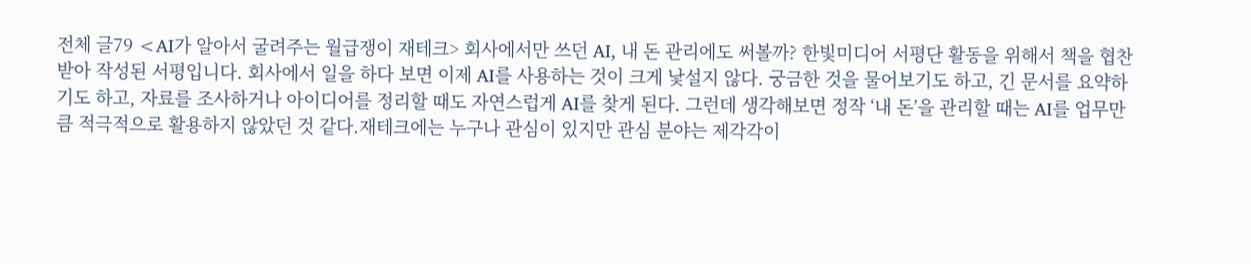전체 글79 <AI가 알아서 굴려주는 월급쟁이 재테크> 회사에서만 쓰던 AI, 내 돈 관리에도 써볼까? 한빛미디어 서평단 활동을 위해서 책을 협찬 받아 작성된 서평입니다. 회사에서 일을 하다 보면 이제 AI를 사용하는 것이 크게 낯설지 않다. 궁금한 것을 물어보기도 하고, 긴 문서를 요약하기도 하고, 자료를 조사하거나 아이디어를 정리할 때도 자연스럽게 AI를 찾게 된다. 그런데 생각해보면 정작 ‘내 돈’을 관리할 때는 AI를 업무만큼 적극적으로 활용하지 않았던 것 같다.재테크에는 누구나 관심이 있지만 관심 분야는 제각각이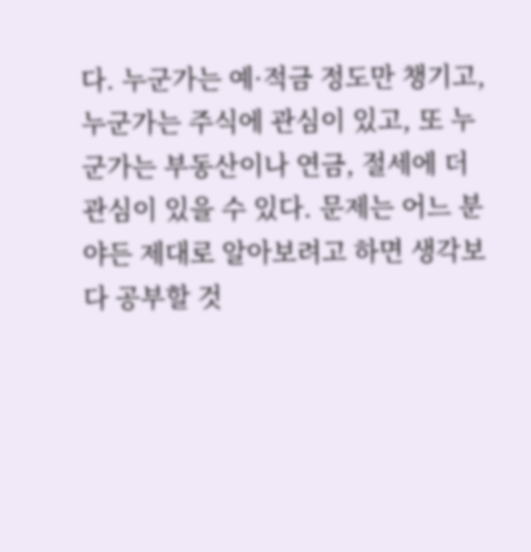다. 누군가는 예·적금 정도만 챙기고, 누군가는 주식에 관심이 있고, 또 누군가는 부동산이나 연금, 절세에 더 관심이 있을 수 있다. 문제는 어느 분야든 제대로 알아보려고 하면 생각보다 공부할 것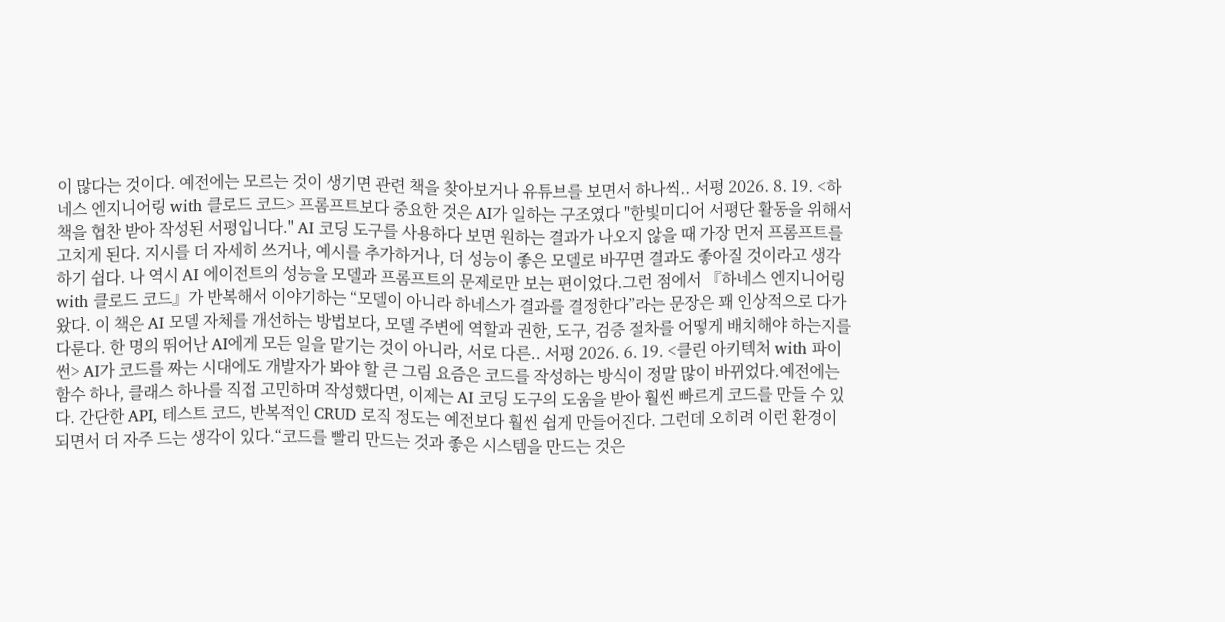이 많다는 것이다. 예전에는 모르는 것이 생기면 관련 책을 찾아보거나 유튜브를 보면서 하나씩.. 서평 2026. 8. 19. <하네스 엔지니어링 with 클로드 코드> 프롬프트보다 중요한 것은 AI가 일하는 구조였다 "한빛미디어 서평단 활동을 위해서 책을 협찬 받아 작성된 서평입니다." AI 코딩 도구를 사용하다 보면 원하는 결과가 나오지 않을 때 가장 먼저 프롬프트를 고치게 된다. 지시를 더 자세히 쓰거나, 예시를 추가하거나, 더 성능이 좋은 모델로 바꾸면 결과도 좋아질 것이라고 생각하기 쉽다. 나 역시 AI 에이전트의 성능을 모델과 프롬프트의 문제로만 보는 편이었다.그런 점에서 『하네스 엔지니어링 with 클로드 코드』가 반복해서 이야기하는 “모델이 아니라 하네스가 결과를 결정한다”라는 문장은 꽤 인상적으로 다가왔다. 이 책은 AI 모델 자체를 개선하는 방법보다, 모델 주변에 역할과 권한, 도구, 검증 절차를 어떻게 배치해야 하는지를 다룬다. 한 명의 뛰어난 AI에게 모든 일을 맡기는 것이 아니라, 서로 다른.. 서평 2026. 6. 19. <클린 아키텍처 with 파이썬> AI가 코드를 짜는 시대에도 개발자가 봐야 할 큰 그림 요즘은 코드를 작성하는 방식이 정말 많이 바뀌었다.예전에는 함수 하나, 클래스 하나를 직접 고민하며 작성했다면, 이제는 AI 코딩 도구의 도움을 받아 훨씬 빠르게 코드를 만들 수 있다. 간단한 API, 테스트 코드, 반복적인 CRUD 로직 정도는 예전보다 훨씬 쉽게 만들어진다. 그런데 오히려 이런 환경이 되면서 더 자주 드는 생각이 있다.“코드를 빨리 만드는 것과 좋은 시스템을 만드는 것은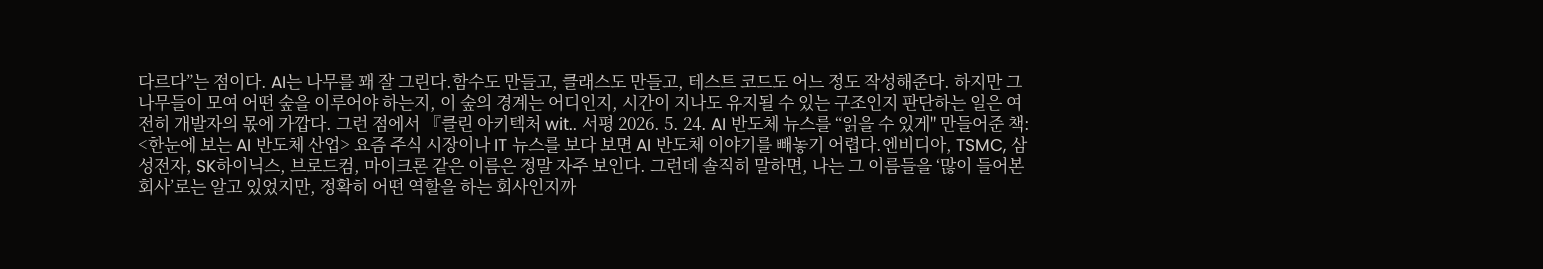다르다”는 점이다. AI는 나무를 꽤 잘 그린다.함수도 만들고, 클래스도 만들고, 테스트 코드도 어느 정도 작성해준다. 하지만 그 나무들이 모여 어떤 숲을 이루어야 하는지, 이 숲의 경계는 어디인지, 시간이 지나도 유지될 수 있는 구조인지 판단하는 일은 여전히 개발자의 몫에 가깝다. 그런 점에서 『클린 아키텍처 wit.. 서평 2026. 5. 24. AI 반도체 뉴스를 “읽을 수 있게" 만들어준 책: <한눈에 보는 AI 반도체 산업> 요즘 주식 시장이나 IT 뉴스를 보다 보면 AI 반도체 이야기를 빼놓기 어렵다.엔비디아, TSMC, 삼성전자, SK하이닉스, 브로드컴, 마이크론 같은 이름은 정말 자주 보인다. 그런데 솔직히 말하면, 나는 그 이름들을 ‘많이 들어본 회사’로는 알고 있었지만, 정확히 어떤 역할을 하는 회사인지까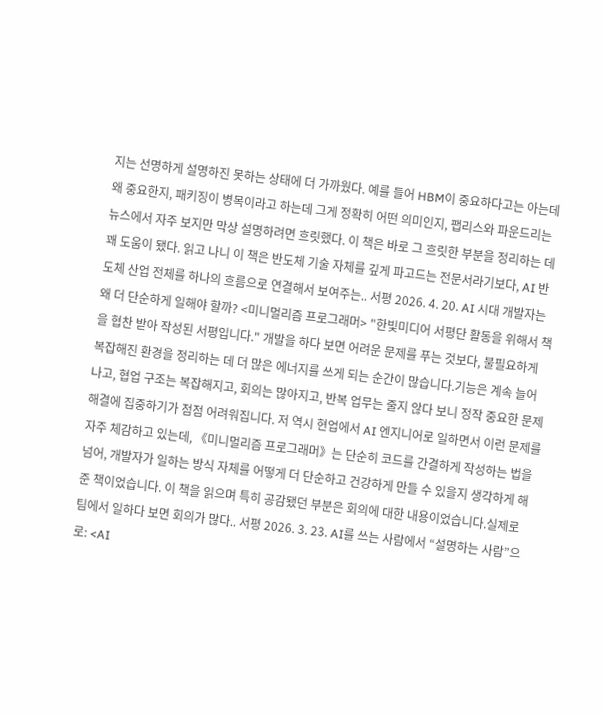지는 선명하게 설명하진 못하는 상태에 더 가까웠다. 예를 들어 HBM이 중요하다고는 아는데 왜 중요한지, 패키징이 병목이라고 하는데 그게 정확히 어떤 의미인지, 팹리스와 파운드리는 뉴스에서 자주 보지만 막상 설명하려면 흐릿했다. 이 책은 바로 그 흐릿한 부분을 정리하는 데 꽤 도움이 됐다. 읽고 나니 이 책은 반도체 기술 자체를 깊게 파고드는 전문서라기보다, AI 반도체 산업 전체를 하나의 흐름으로 연결해서 보여주는.. 서평 2026. 4. 20. AI 시대 개발자는 왜 더 단순하게 일해야 할까? <미니멀리즘 프로그래머> "한빛미디어 서평단 활동을 위해서 책을 협찬 받아 작성된 서평입니다." 개발을 하다 보면 어려운 문제를 푸는 것보다, 불필요하게 복잡해진 환경을 정리하는 데 더 많은 에너지를 쓰게 되는 순간이 많습니다.기능은 계속 늘어나고, 협업 구조는 복잡해지고, 회의는 많아지고, 반복 업무는 줄지 않다 보니 정작 중요한 문제 해결에 집중하기가 점점 어려워집니다. 저 역시 현업에서 AI 엔지니어로 일하면서 이런 문제를 자주 체감하고 있는데, 《미니멀리즘 프로그래머》는 단순히 코드를 간결하게 작성하는 법을 넘어, 개발자가 일하는 방식 자체를 어떻게 더 단순하고 건강하게 만들 수 있을지 생각하게 해준 책이었습니다. 이 책을 읽으며 특히 공감됐던 부분은 회의에 대한 내용이었습니다.실제로 팀에서 일하다 보면 회의가 많다.. 서평 2026. 3. 23. AI를 쓰는 사람에서 “설명하는 사람”으로: <AI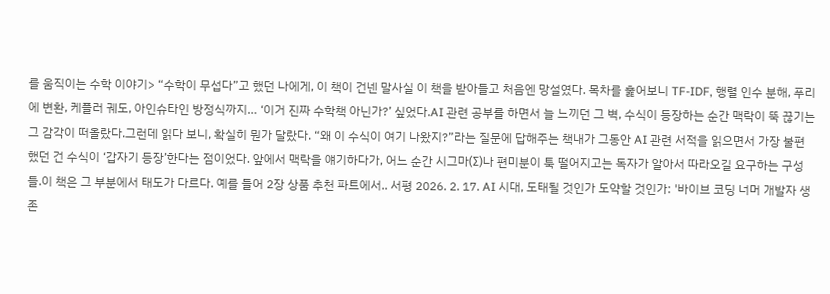를 움직이는 수학 이야기> “수학이 무섭다”고 했던 나에게, 이 책이 건넨 말사실 이 책을 받아들고 처음엔 망설였다. 목차를 훑어보니 TF-IDF, 행렬 인수 분해, 푸리에 변환, 케플러 궤도, 아인슈타인 방정식까지… ‘이거 진짜 수학책 아닌가?’ 싶었다.AI 관련 공부를 하면서 늘 느끼던 그 벽, 수식이 등장하는 순간 맥락이 뚝 끊기는 그 감각이 떠올랐다.그런데 읽다 보니, 확실히 뭔가 달랐다. “왜 이 수식이 여기 나왔지?”라는 질문에 답해주는 책내가 그동안 AI 관련 서적을 읽으면서 가장 불편했던 건 수식이 ‘갑자기 등장’한다는 점이었다. 앞에서 맥락을 얘기하다가, 어느 순간 시그마(Σ)나 편미분이 툭 떨어지고는 독자가 알아서 따라오길 요구하는 구성들.이 책은 그 부분에서 태도가 다르다. 예를 들어 2장 상품 추천 파트에서.. 서평 2026. 2. 17. AI 시대, 도태될 것인가 도약할 것인가: '바이브 코딩 너머 개발자 생존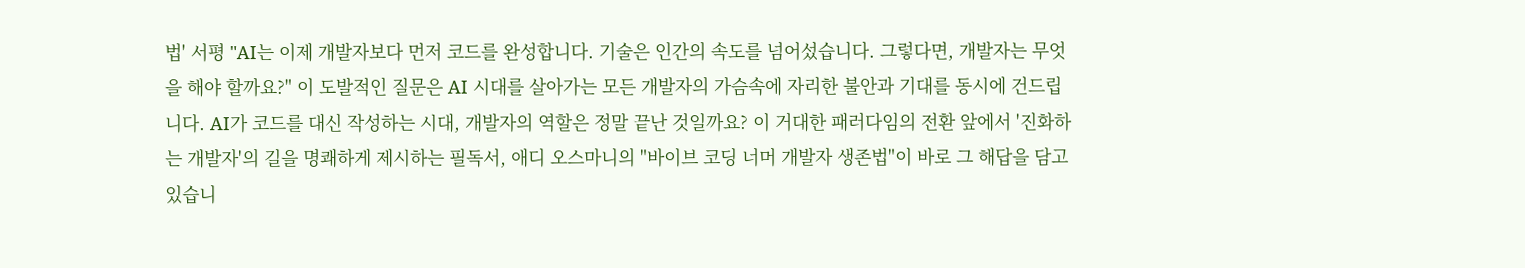법' 서평 "AI는 이제 개발자보다 먼저 코드를 완성합니다. 기술은 인간의 속도를 넘어섰습니다. 그렇다면, 개발자는 무엇을 해야 할까요?" 이 도발적인 질문은 AI 시대를 살아가는 모든 개발자의 가슴속에 자리한 불안과 기대를 동시에 건드립니다. AI가 코드를 대신 작성하는 시대, 개발자의 역할은 정말 끝난 것일까요? 이 거대한 패러다임의 전환 앞에서 '진화하는 개발자'의 길을 명쾌하게 제시하는 필독서, 애디 오스마니의 "바이브 코딩 너머 개발자 생존법"이 바로 그 해답을 담고 있습니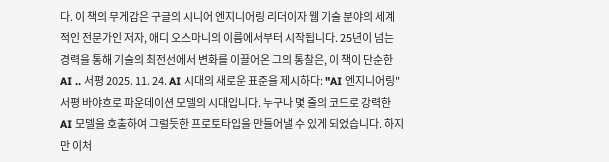다. 이 책의 무게감은 구글의 시니어 엔지니어링 리더이자 웹 기술 분야의 세계적인 전문가인 저자, 애디 오스마니의 이름에서부터 시작됩니다. 25년이 넘는 경력을 통해 기술의 최전선에서 변화를 이끌어온 그의 통찰은, 이 책이 단순한 AI .. 서평 2025. 11. 24. AI 시대의 새로운 표준을 제시하다: "AI 엔지니어링" 서평 바야흐로 파운데이션 모델의 시대입니다. 누구나 몇 줄의 코드로 강력한 AI 모델을 호출하여 그럴듯한 프로토타입을 만들어낼 수 있게 되었습니다. 하지만 이처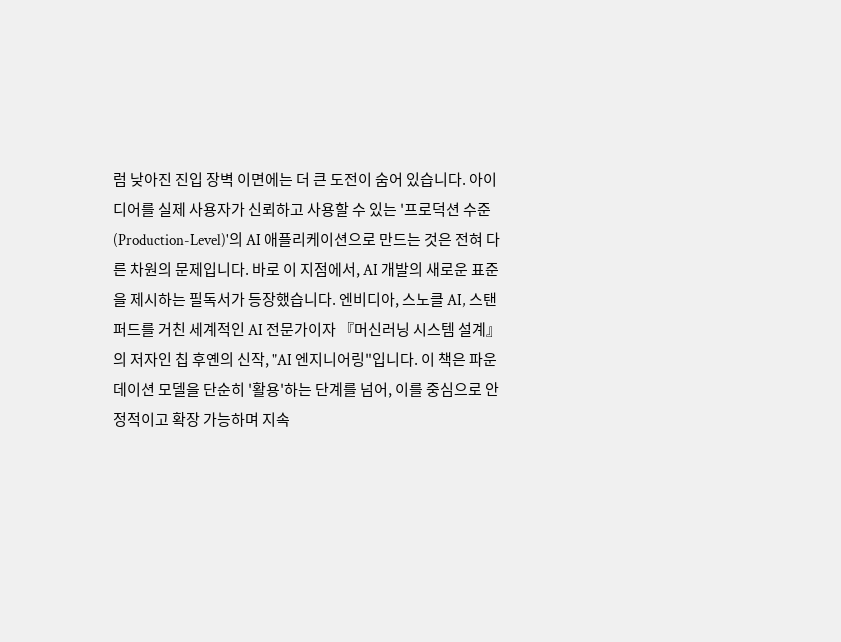럼 낮아진 진입 장벽 이면에는 더 큰 도전이 숨어 있습니다. 아이디어를 실제 사용자가 신뢰하고 사용할 수 있는 '프로덕션 수준(Production-Level)'의 AI 애플리케이션으로 만드는 것은 전혀 다른 차원의 문제입니다. 바로 이 지점에서, AI 개발의 새로운 표준을 제시하는 필독서가 등장했습니다. 엔비디아, 스노클 AI, 스탠퍼드를 거친 세계적인 AI 전문가이자 『머신러닝 시스템 설계』의 저자인 칩 후옌의 신작, "AI 엔지니어링"입니다. 이 책은 파운데이션 모델을 단순히 '활용'하는 단계를 넘어, 이를 중심으로 안정적이고 확장 가능하며 지속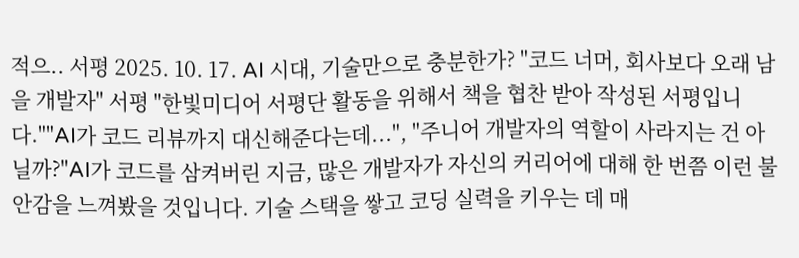적으.. 서평 2025. 10. 17. AI 시대, 기술만으로 충분한가? "코드 너머, 회사보다 오래 남을 개발자" 서평 "한빛미디어 서평단 활동을 위해서 책을 협찬 받아 작성된 서평입니다.""AI가 코드 리뷰까지 대신해준다는데...", "주니어 개발자의 역할이 사라지는 건 아닐까?"AI가 코드를 삼켜버린 지금, 많은 개발자가 자신의 커리어에 대해 한 번쯤 이런 불안감을 느껴봤을 것입니다. 기술 스택을 쌓고 코딩 실력을 키우는 데 매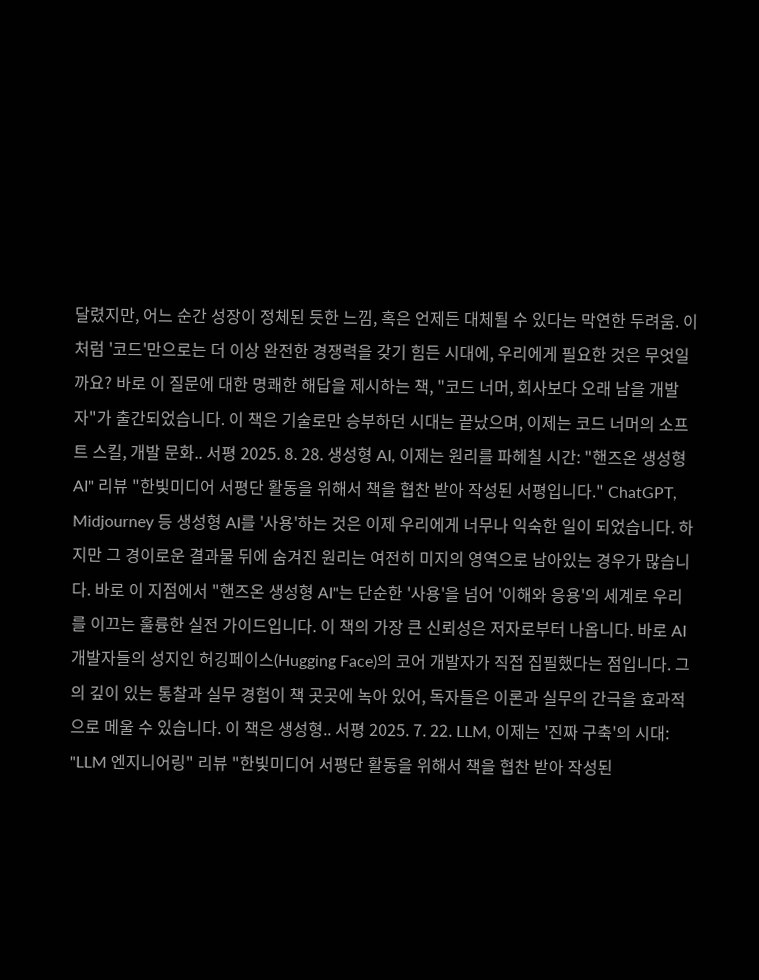달렸지만, 어느 순간 성장이 정체된 듯한 느낌, 혹은 언제든 대체될 수 있다는 막연한 두려움. 이처럼 '코드'만으로는 더 이상 완전한 경쟁력을 갖기 힘든 시대에, 우리에게 필요한 것은 무엇일까요? 바로 이 질문에 대한 명쾌한 해답을 제시하는 책, "코드 너머, 회사보다 오래 남을 개발자"가 출간되었습니다. 이 책은 기술로만 승부하던 시대는 끝났으며, 이제는 코드 너머의 소프트 스킬, 개발 문화.. 서평 2025. 8. 28. 생성형 AI, 이제는 원리를 파헤칠 시간: "핸즈온 생성형 AI" 리뷰 "한빛미디어 서평단 활동을 위해서 책을 협찬 받아 작성된 서평입니다." ChatGPT, Midjourney 등 생성형 AI를 '사용'하는 것은 이제 우리에게 너무나 익숙한 일이 되었습니다. 하지만 그 경이로운 결과물 뒤에 숨겨진 원리는 여전히 미지의 영역으로 남아있는 경우가 많습니다. 바로 이 지점에서 "핸즈온 생성형 AI"는 단순한 '사용'을 넘어 '이해와 응용'의 세계로 우리를 이끄는 훌륭한 실전 가이드입니다. 이 책의 가장 큰 신뢰성은 저자로부터 나옵니다. 바로 AI 개발자들의 성지인 허깅페이스(Hugging Face)의 코어 개발자가 직접 집필했다는 점입니다. 그의 깊이 있는 통찰과 실무 경험이 책 곳곳에 녹아 있어, 독자들은 이론과 실무의 간극을 효과적으로 메울 수 있습니다. 이 책은 생성형.. 서평 2025. 7. 22. LLM, 이제는 '진짜 구축'의 시대: "LLM 엔지니어링" 리뷰 "한빛미디어 서평단 활동을 위해서 책을 협찬 받아 작성된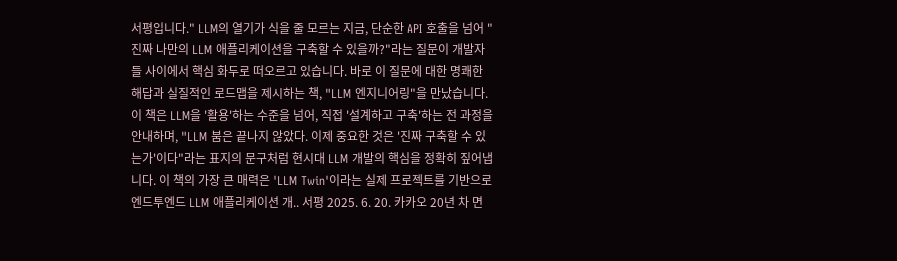서평입니다." LLM의 열기가 식을 줄 모르는 지금, 단순한 API 호출을 넘어 "진짜 나만의 LLM 애플리케이션을 구축할 수 있을까?"라는 질문이 개발자들 사이에서 핵심 화두로 떠오르고 있습니다. 바로 이 질문에 대한 명쾌한 해답과 실질적인 로드맵을 제시하는 책, "LLM 엔지니어링"을 만났습니다. 이 책은 LLM을 '활용'하는 수준을 넘어, 직접 '설계하고 구축'하는 전 과정을 안내하며, "LLM 붐은 끝나지 않았다. 이제 중요한 것은 '진짜 구축할 수 있는가'이다"라는 표지의 문구처럼 현시대 LLM 개발의 핵심을 정확히 짚어냅니다. 이 책의 가장 큰 매력은 'LLM Twin'이라는 실제 프로젝트를 기반으로 엔드투엔드 LLM 애플리케이션 개.. 서평 2025. 6. 20. 카카오 20년 차 면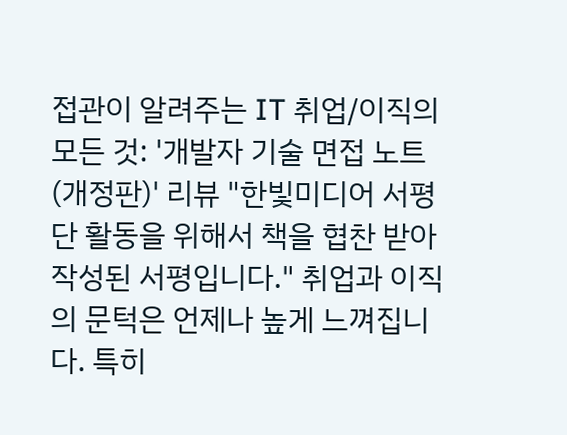접관이 알려주는 IT 취업/이직의 모든 것: '개발자 기술 면접 노트(개정판)' 리뷰 "한빛미디어 서평단 활동을 위해서 책을 협찬 받아 작성된 서평입니다." 취업과 이직의 문턱은 언제나 높게 느껴집니다. 특히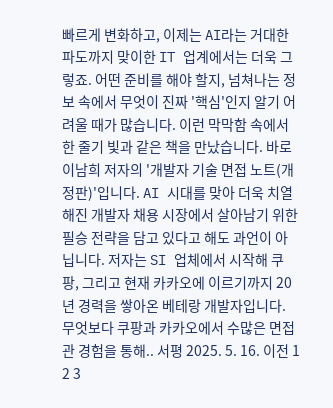빠르게 변화하고, 이제는 AI라는 거대한 파도까지 맞이한 IT 업계에서는 더욱 그렇죠. 어떤 준비를 해야 할지, 넘쳐나는 정보 속에서 무엇이 진짜 '핵심'인지 알기 어려울 때가 많습니다. 이런 막막함 속에서 한 줄기 빛과 같은 책을 만났습니다. 바로 이남희 저자의 '개발자 기술 면접 노트(개정판)'입니다. AI 시대를 맞아 더욱 치열해진 개발자 채용 시장에서 살아남기 위한 필승 전략을 담고 있다고 해도 과언이 아닙니다. 저자는 SI 업체에서 시작해 쿠팡, 그리고 현재 카카오에 이르기까지 20년 경력을 쌓아온 베테랑 개발자입니다. 무엇보다 쿠팡과 카카오에서 수많은 면접관 경험을 통해.. 서평 2025. 5. 16. 이전 1 2 3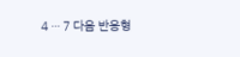4 ··· 7 다음 반응형